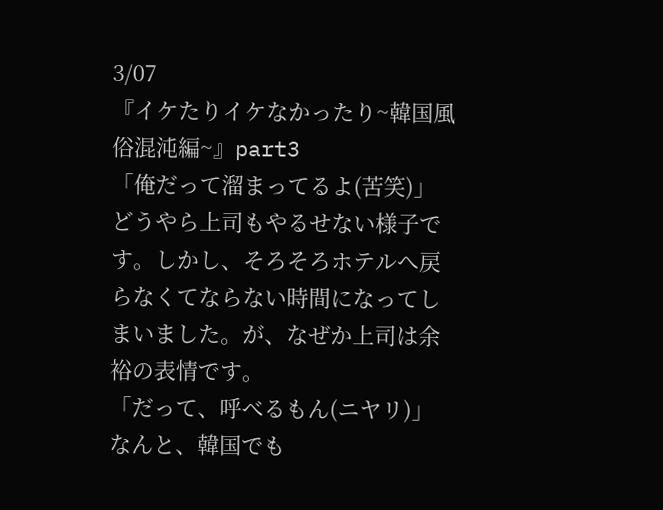3/07
『イケたりイケなかったり~韓国風俗混沌編~』part3
「俺だって溜まってるよ(苦笑)」
どうやら上司もやるせない様子です。しかし、そろそろホテルへ戻らなくてならない時間になってしまいました。が、なぜか上司は余裕の表情です。
「だって、呼べるもん(ニヤリ)」
なんと、韓国でも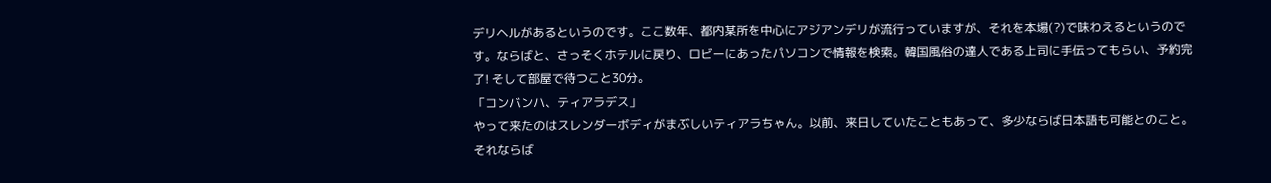デリヘルがあるというのです。ここ数年、都内某所を中心にアジアンデリが流行っていますが、それを本場(?)で味わえるというのです。ならばと、さっそくホテルに戻り、ロビーにあったパソコンで情報を検索。韓国風俗の達人である上司に手伝ってもらい、予約完了! そして部屋で待つこと30分。
「コンバンハ、ティアラデス」
やって来たのはスレンダーボディがまぶしいティアラちゃん。以前、来日していたこともあって、多少ならば日本語も可能とのこと。それならば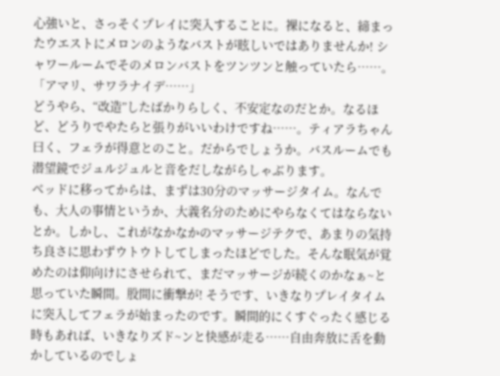心強いと、さっそくプレイに突入することに。裸になると、締まったウエストにメロンのようなバストが眩しいではありませんか! シャワールームでそのメロンバストをツンツンと触っていたら……。
「アマリ、サワラナイデ……」
どうやら、“改造”したばかりらしく、不安定なのだとか。なるほど、どうりでやたらと張りがいいわけですね……。ティアラちゃん曰く、フェラが得意とのこと。だからでしょうか。バスルームでも潜望鏡でジュルジュルと音をだしながらしゃぶります。
ベッドに移ってからは、まずは30分のマッサージタイム。なんでも、大人の事情というか、大義名分のためにやらなくてはならないとか。しかし、これがなかなかのマッサージテクで、あまりの気持ち良さに思わずウトウトしてしまったほどでした。そんな眠気が覚めたのは仰向けにさせられて、まだマッサージが続くのかなぁ~と思っていた瞬間。股間に衝撃が! そうです、いきなりプレイタイムに突入してフェラが始まったのです。瞬間的にくすぐったく感じる時もあれば、いきなりズド~ンと快感が走る……自由奔放に舌を動かしているのでしょ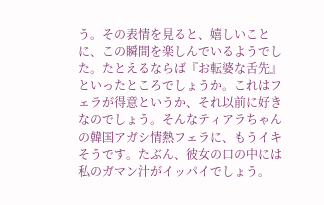う。その表情を見ると、嬉しいことに、この瞬間を楽しんでいるようでした。たとえるならば『お転婆な舌先』といったところでしょうか。これはフェラが得意というか、それ以前に好きなのでしょう。そんなティアラちゃんの韓国アガシ情熱フェラに、もうイキそうです。たぶん、彼女の口の中には私のガマン汁がイッパイでしょう。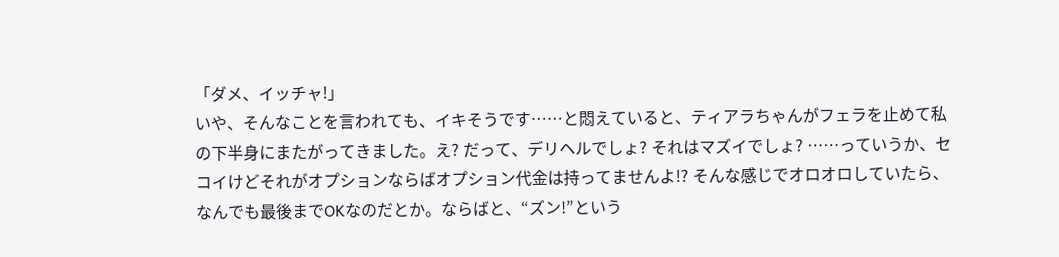「ダメ、イッチャ!」
いや、そんなことを言われても、イキそうです……と悶えていると、ティアラちゃんがフェラを止めて私の下半身にまたがってきました。え? だって、デリヘルでしょ? それはマズイでしょ? ……っていうか、セコイけどそれがオプションならばオプション代金は持ってませんよ!? そんな感じでオロオロしていたら、なんでも最後までOKなのだとか。ならばと、“ズン!”という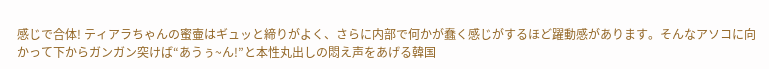感じで合体! ティアラちゃんの蜜壷はギュッと締りがよく、さらに内部で何かが蠢く感じがするほど躍動感があります。そんなアソコに向かって下からガンガン突けば“あうぅ~ん!”と本性丸出しの悶え声をあげる韓国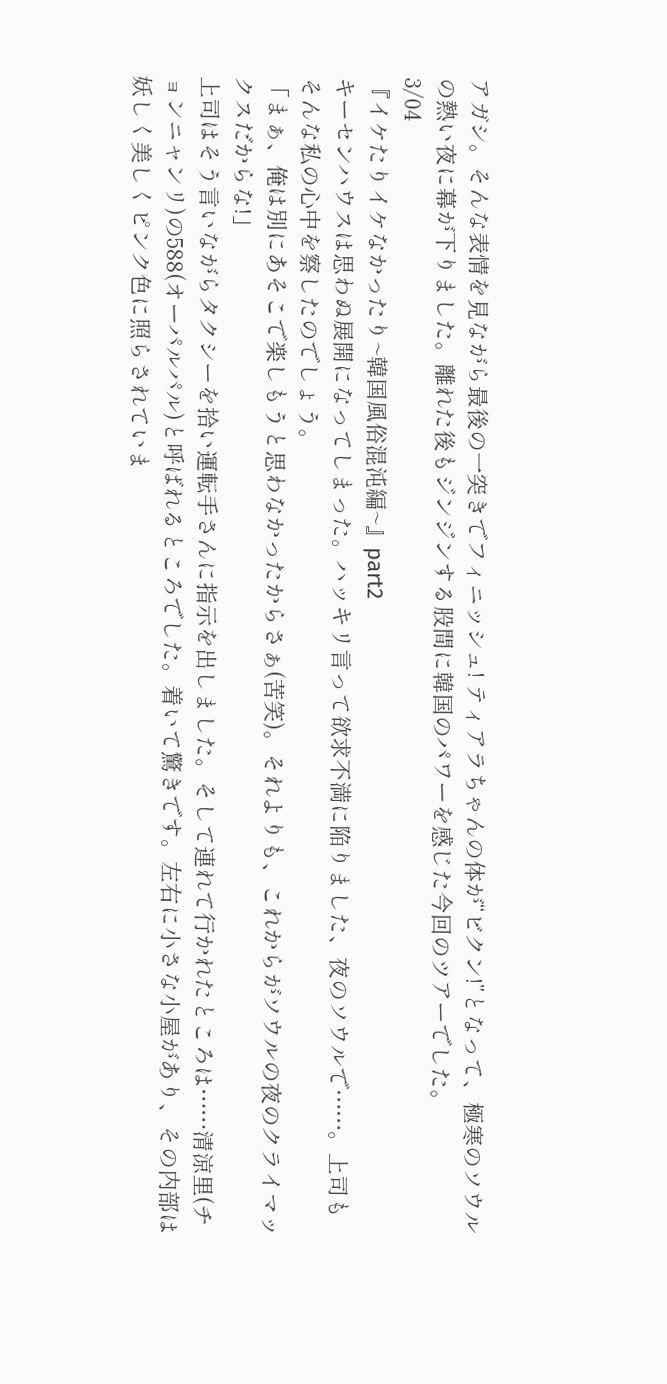アガシ。そんな表情を見ながら最後の一突きでフィニッシュ! ティアラちゃんの体が“ビクン!”となって、極寒のソウルの熱い夜に幕が下りました。離れた後もジンジンする股間に韓国のパワーを感じた今回のツアーでした。
3/04
『イケたりイケなかったり~韓国風俗混沌編~』part2
キーセンハウスは思わぬ展開になってしまった。ハッキリ言って欲求不満に陥りました、夜のソウルで……。上司もそんな私の心中を察したのでしょう。
「まぁ、俺は別にあそこで楽しもうと思わなかったからさぁ(苦笑)。それよりも、これからがソウルの夜のクライマックスだからな!」
上司はそう言いながらタクシーを拾い運転手さんに指示を出しました。そして連れて行かれたところは……清涼里(チョンニャンリ)の588(オーパルパル)と呼ばれるところでした。着いて驚きです。左右に小さな小屋があり、その内部は妖しく美しくピンク色に照らされていま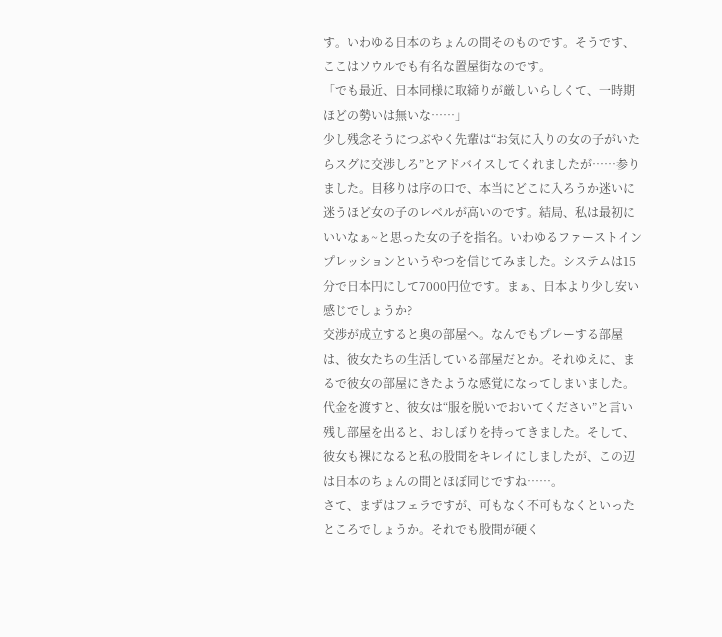す。いわゆる日本のちょんの間そのものです。そうです、ここはソウルでも有名な置屋街なのです。
「でも最近、日本同様に取締りが厳しいらしくて、一時期ほどの勢いは無いな……」
少し残念そうにつぶやく先輩は“お気に入りの女の子がいたらスグに交渉しろ”とアドバイスしてくれましたが……参りました。目移りは序の口で、本当にどこに入ろうか迷いに迷うほど女の子のレベルが高いのです。結局、私は最初にいいなぁ~と思った女の子を指名。いわゆるファーストインプレッションというやつを信じてみました。システムは15分で日本円にして7000円位です。まぁ、日本より少し安い感じでしょうか?
交渉が成立すると奥の部屋へ。なんでもプレーする部屋は、彼女たちの生活している部屋だとか。それゆえに、まるで彼女の部屋にきたような感覚になってしまいました。代金を渡すと、彼女は“服を脱いでおいてください”と言い残し部屋を出ると、おしぼりを持ってきました。そして、彼女も裸になると私の股間をキレイにしましたが、この辺は日本のちょんの間とほぼ同じですね……。
さて、まずはフェラですが、可もなく不可もなくといったところでしょうか。それでも股間が硬く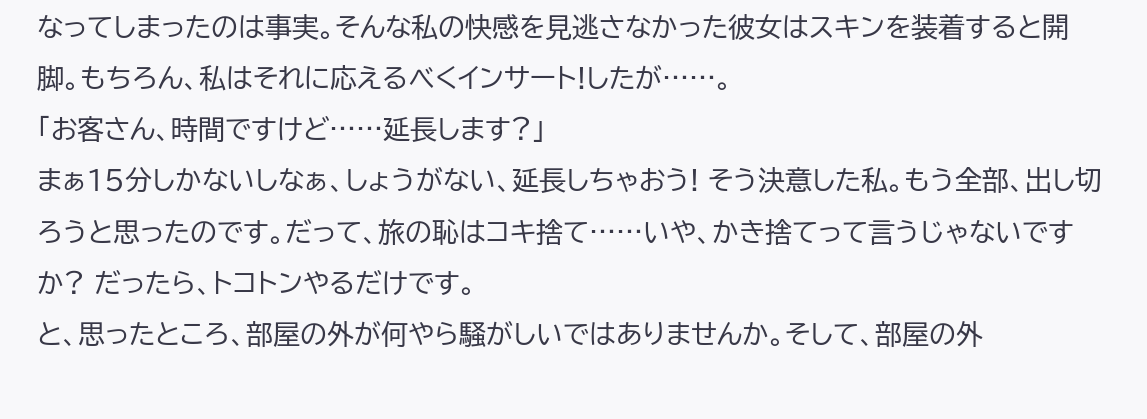なってしまったのは事実。そんな私の快感を見逃さなかった彼女はスキンを装着すると開脚。もちろん、私はそれに応えるべくインサート!したが……。
「お客さん、時間ですけど……延長します?」
まぁ15分しかないしなぁ、しょうがない、延長しちゃおう! そう決意した私。もう全部、出し切ろうと思ったのです。だって、旅の恥はコキ捨て……いや、かき捨てって言うじゃないですか? だったら、トコトンやるだけです。
と、思ったところ、部屋の外が何やら騒がしいではありませんか。そして、部屋の外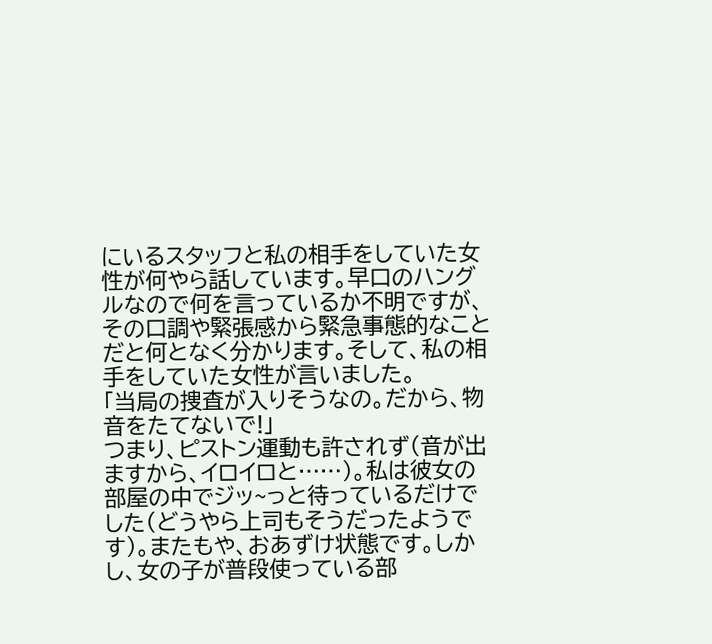にいるスタッフと私の相手をしていた女性が何やら話しています。早口のハングルなので何を言っているか不明ですが、その口調や緊張感から緊急事態的なことだと何となく分かります。そして、私の相手をしていた女性が言いました。
「当局の捜査が入りそうなの。だから、物音をたてないで!」
つまり、ピストン運動も許されず(音が出ますから、イロイロと……)。私は彼女の部屋の中でジッ~っと待っているだけでした(どうやら上司もそうだったようです)。またもや、おあずけ状態です。しかし、女の子が普段使っている部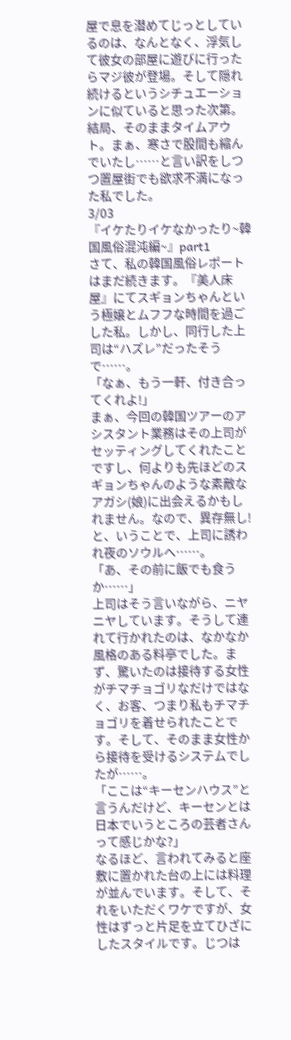屋で息を潜めてじっとしているのは、なんとなく、浮気して彼女の部屋に遊びに行ったらマジ彼が登場。そして隠れ続けるというシチュエーションに似ていると思った次第。結局、そのままタイムアウト。まぁ、寒さで股間も縮んでいたし……と言い訳をしつつ置屋街でも欲求不満になった私でした。
3/03
『イケたりイケなかったり~韓国風俗混沌編~』part1
さて、私の韓国風俗レポートはまだ続きます。『美人床屋』にてスギョンちゃんという極嬢とムフフな時間を過ごした私。しかし、同行した上司は“ハズレ”だったそうで……。
「なぁ、もう一軒、付き合ってくれよ!」
まぁ、今回の韓国ツアーのアシスタント業務はその上司がセッティングしてくれたことですし、何よりも先ほどのスギョンちゃんのような素敵なアガシ(娘)に出会えるかもし
れません。なので、異存無し! と、いうことで、上司に誘われ夜のソウルへ……。
「あ、その前に飯でも食うか……」
上司はそう言いながら、ニヤニヤしています。そうして連れて行かれたのは、なかなか風格のある料亭でした。まず、驚いたのは接待する女性がチマチョゴリなだけではなく、お客、つまり私もチマチョゴリを着せられたことです。そして、そのまま女性から接待を受けるシステムでしたが……。
「ここは“キーセンハウス”と言うんだけど、キーセンとは日本でいうところの芸者さんって感じかな?」
なるほど、言われてみると座敷に置かれた台の上には料理が並んでいます。そして、それをいただくワケですが、女性はずっと片足を立てひざにしたスタイルです。じつは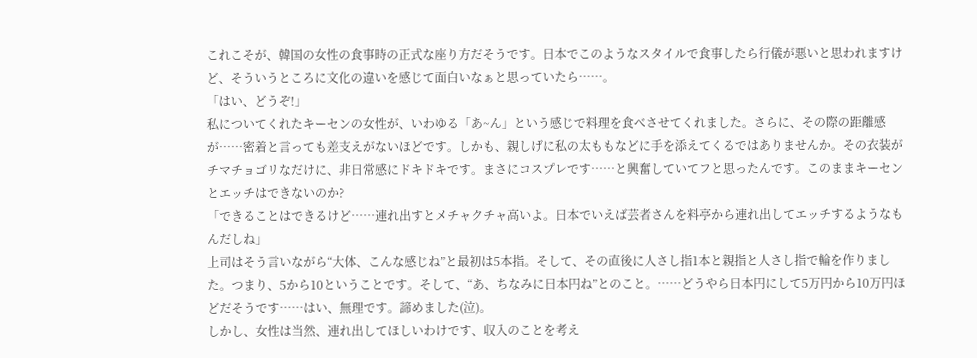これこそが、韓国の女性の食事時の正式な座り方だそうです。日本でこのようなスタイルで食事したら行儀が悪いと思われますけど、そういうところに文化の違いを感じて面白いなぁと思っていたら……。
「はい、どうぞ!」
私についてくれたキーセンの女性が、いわゆる「あ~ん」という感じで料理を食べさせてくれました。さらに、その際の距離感が……密着と言っても差支えがないほどです。しかも、親しげに私の太ももなどに手を添えてくるではありませんか。その衣装がチマチョゴリなだけに、非日常感にドキドキです。まさにコスプレです……と興奮していてフと思ったんです。このままキーセンとエッチはできないのか?
「できることはできるけど……連れ出すとメチャクチャ高いよ。日本でいえば芸者さんを料亭から連れ出してエッチするようなもんだしね」
上司はそう言いながら“大体、こんな感じね”と最初は5本指。そして、その直後に人さし指1本と親指と人さし指で輪を作りました。つまり、5から10ということです。そして、“あ、ちなみに日本円ね”とのこと。……どうやら日本円にして5万円から10万円ほどだそうです……はい、無理です。諦めました(泣)。
しかし、女性は当然、連れ出してほしいわけです、収入のことを考え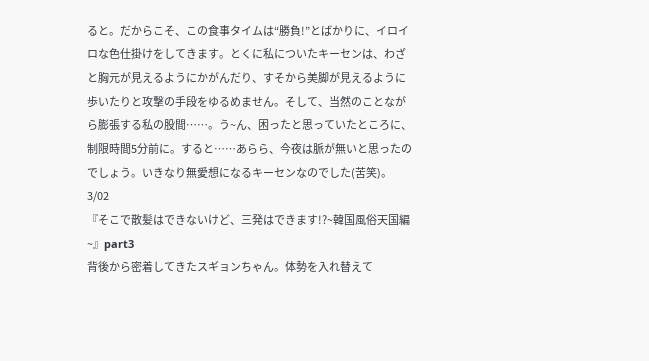ると。だからこそ、この食事タイムは“勝負!”とばかりに、イロイロな色仕掛けをしてきます。とくに私についたキーセンは、わざと胸元が見えるようにかがんだり、すそから美脚が見えるように歩いたりと攻撃の手段をゆるめません。そして、当然のことながら膨張する私の股間……。う~ん、困ったと思っていたところに、制限時間5分前に。すると……あらら、今夜は脈が無いと思ったのでしょう。いきなり無愛想になるキーセンなのでした(苦笑)。
3/02
『そこで散髪はできないけど、三発はできます!?~韓国風俗天国編~』part3
背後から密着してきたスギョンちゃん。体勢を入れ替えて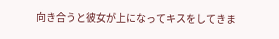向き合うと彼女が上になってキスをしてきま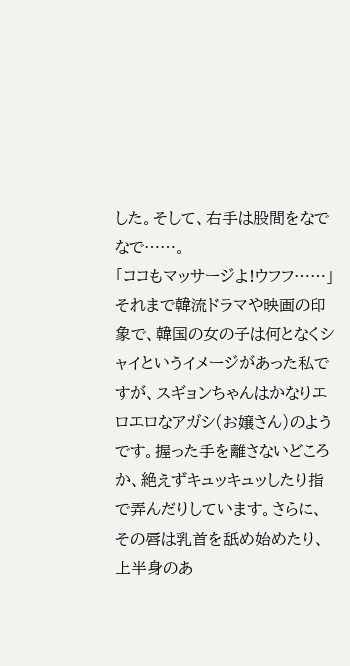した。そして、右手は股間をなでなで……。
「ココもマッサージよ!ウフフ……」
それまで韓流ドラマや映画の印象で、韓国の女の子は何となくシャイというイメージがあった私ですが、スギョンちゃんはかなりエロエロなアガシ(お嬢さん)のようです。握った手を離さないどころか、絶えずキュッキュッしたり指で弄んだりしています。さらに、その唇は乳首を舐め始めたり、上半身のあ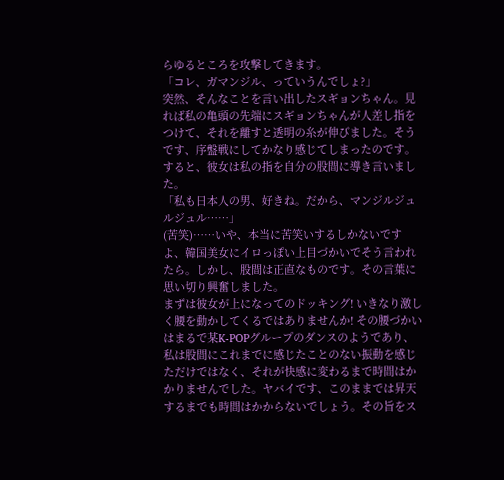らゆるところを攻撃してきます。
「コレ、ガマンジル、っていうんでしょ?」
突然、そんなことを言い出したスギョンちゃん。見れば私の亀頭の先端にスギョンちゃんが人差し指をつけて、それを離すと透明の糸が伸びました。そうです、序盤戦にしてかなり感じてしまったのです。すると、彼女は私の指を自分の股間に導き言いました。
「私も日本人の男、好きね。だから、マンジルジュルジュル……」
(苦笑)……いや、本当に苦笑いするしかないですよ、韓国美女にイロっぽい上目づかいでそう言われたら。しかし、股間は正直なものです。その言葉に思い切り興奮しました。
まずは彼女が上になってのドッキング! いきなり激しく腰を動かしてくるではありませんか! その腰づかいはまるで某K-POPグループのダンスのようであり、私は股間にこれまでに感じたことのない振動を感じただけではなく、それが快感に変わるまで時間はかかりませんでした。ヤバイです、このままでは昇天するまでも時間はかからないでしょう。その旨をス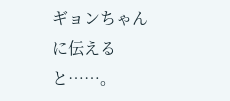ギョンちゃんに伝えると……。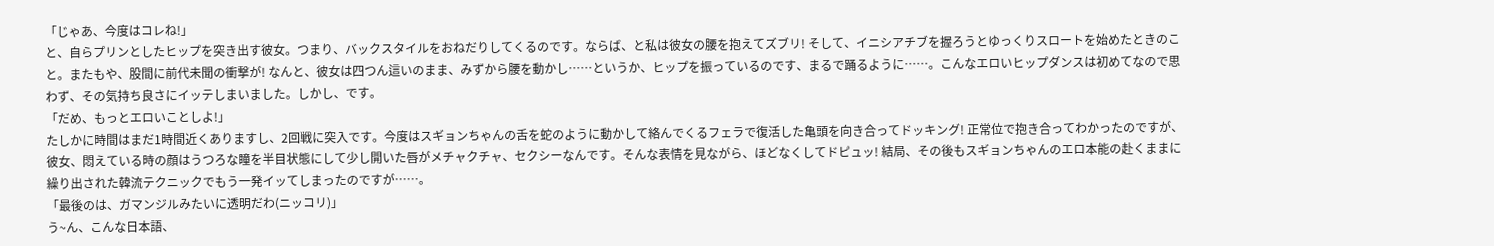「じゃあ、今度はコレね!」
と、自らプリンとしたヒップを突き出す彼女。つまり、バックスタイルをおねだりしてくるのです。ならば、と私は彼女の腰を抱えてズブリ! そして、イニシアチブを握ろうとゆっくりスロートを始めたときのこと。またもや、股間に前代未聞の衝撃が! なんと、彼女は四つん這いのまま、みずから腰を動かし……というか、ヒップを振っているのです、まるで踊るように……。こんなエロいヒップダンスは初めてなので思わず、その気持ち良さにイッテしまいました。しかし、です。
「だめ、もっとエロいことしよ!」
たしかに時間はまだ1時間近くありますし、2回戦に突入です。今度はスギョンちゃんの舌を蛇のように動かして絡んでくるフェラで復活した亀頭を向き合ってドッキング! 正常位で抱き合ってわかったのですが、彼女、悶えている時の顔はうつろな瞳を半目状態にして少し開いた唇がメチャクチャ、セクシーなんです。そんな表情を見ながら、ほどなくしてドピュッ! 結局、その後もスギョンちゃんのエロ本能の赴くままに繰り出された韓流テクニックでもう一発イッてしまったのですが……。
「最後のは、ガマンジルみたいに透明だわ(ニッコリ)」
う~ん、こんな日本語、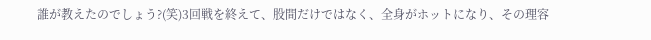誰が教えたのでしょう?(笑)3回戦を終えて、股間だけではなく、全身がホットになり、その理容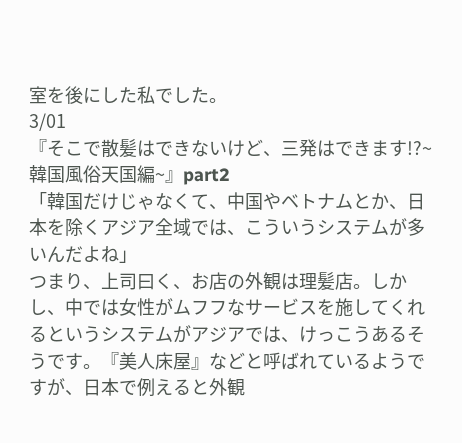室を後にした私でした。
3/01
『そこで散髪はできないけど、三発はできます!?~韓国風俗天国編~』part2
「韓国だけじゃなくて、中国やベトナムとか、日本を除くアジア全域では、こういうシステムが多いんだよね」
つまり、上司曰く、お店の外観は理髪店。しかし、中では女性がムフフなサービスを施してくれるというシステムがアジアでは、けっこうあるそうです。『美人床屋』などと呼ばれているようですが、日本で例えると外観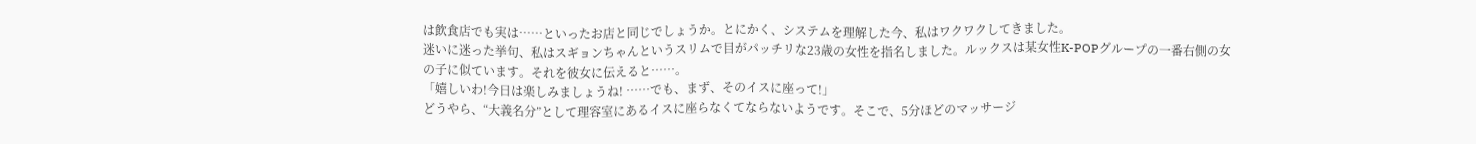は飲食店でも実は……といったお店と同じでしょうか。とにかく、システムを理解した今、私はワクワクしてきました。
迷いに迷った挙句、私はスギョンちゃんというスリムで目がパッチリな23歳の女性を指名しました。ルックスは某女性K-POPグループの一番右側の女の子に似ています。それを彼女に伝えると……。
「嬉しいわ!今日は楽しみましょうね! ……でも、まず、そのイスに座って!」
どうやら、“大義名分”として理容室にあるイスに座らなくてならないようです。そこで、5分ほどのマッサージ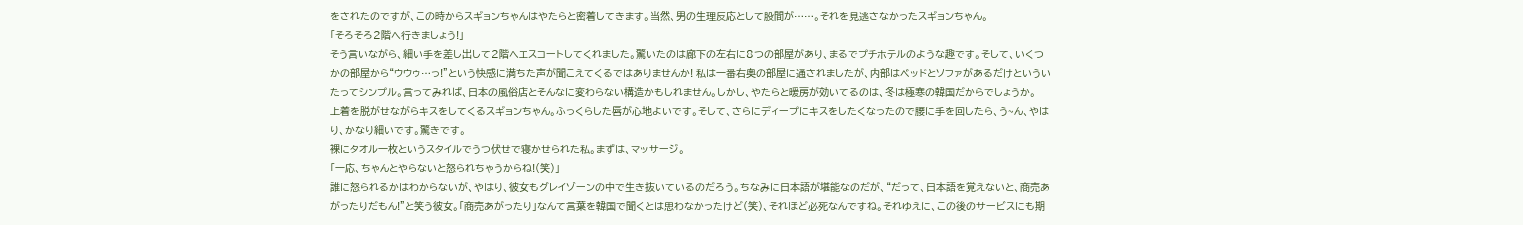をされたのですが、この時からスギョンちゃんはやたらと密着してきます。当然、男の生理反応として股間が……。それを見逃さなかったスギョンちゃん。
「そろそろ2階へ行きましょう!」
そう言いながら、細い手を差し出して2階へエスコートしてくれました。驚いたのは廊下の左右に8つの部屋があり、まるでプチホテルのような趣です。そして、いくつかの部屋から“ウウゥ…っ!”という快感に満ちた声が聞こえてくるではありませんか! 私は一番右奥の部屋に通されましたが、内部はベッドとソファがあるだけといういたってシンプル。言ってみれば、日本の風俗店とそんなに変わらない構造かもしれません。しかし、やたらと暖房が効いてるのは、冬は極寒の韓国だからでしょうか。
上着を脱がせながらキスをしてくるスギョンちゃん。ふっくらした唇が心地よいです。そして、さらにディープにキスをしたくなったので腰に手を回したら、う~ん、やはり、かなり細いです。驚きです。
裸にタオル一枚というスタイルでうつ伏せで寝かせられた私。まずは、マッサージ。
「一応、ちゃんとやらないと怒られちゃうからね!(笑)」
誰に怒られるかはわからないが、やはり、彼女もグレイゾーンの中で生き抜いているのだろう。ちなみに日本語が堪能なのだが、“だって、日本語を覚えないと、商売あがったりだもん!”と笑う彼女。「商売あがったり」なんて言葉を韓国で聞くとは思わなかったけど(笑)、それほど必死なんですね。それゆえに、この後のサービスにも期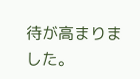待が高まりました。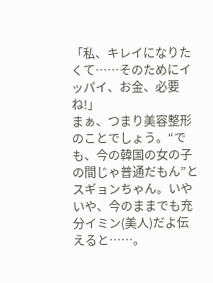「私、キレイになりたくて……そのためにイッパイ、お金、必要ね!」
まぁ、つまり美容整形のことでしょう。“でも、今の韓国の女の子の間じゃ普通だもん”とスギョンちゃん。いやいや、今のままでも充分イミン(美人)だよ伝えると……。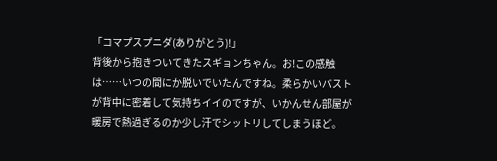「コマプスプニダ(ありがとう)!」
背後から抱きついてきたスギョンちゃん。お!この感触は……いつの間にか脱いでいたんですね。柔らかいバストが背中に密着して気持ちイイのですが、いかんせん部屋が暖房で熱過ぎるのか少し汗でシットリしてしまうほど。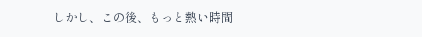しかし、この後、もっと熱い時間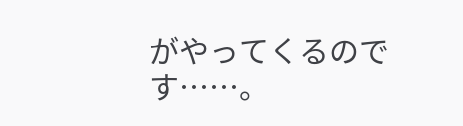がやってくるのです……。